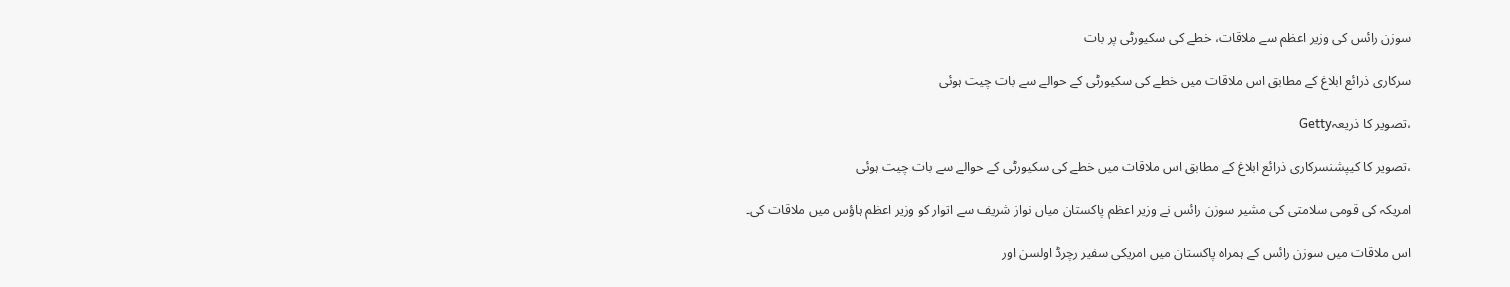سوزن رائس کی وزیر اعظم سے ملاقات، خطے کی سکیورٹی پر بات

سرکاری ذرائع ابلاغ کے مطابق اس ملاقات میں خطے کی سکیورٹی کے حوالے سے بات چیت ہوئی

،تصویر کا ذریعہGetty

،تصویر کا کیپشنسرکاری ذرائع ابلاغ کے مطابق اس ملاقات میں خطے کی سکیورٹی کے حوالے سے بات چیت ہوئی

امریکہ کی قومی سلامتی کی مشیر سوزن رائس نے وزیر اعظم پاکستان میاں نواز شریف سے اتوار کو وزیر اعظم ہاؤس میں ملاقات کی۔

اس ملاقات میں سوزن رائس کے ہمراہ پاکستان میں امریکی سفیر رچرڈ اولسن اور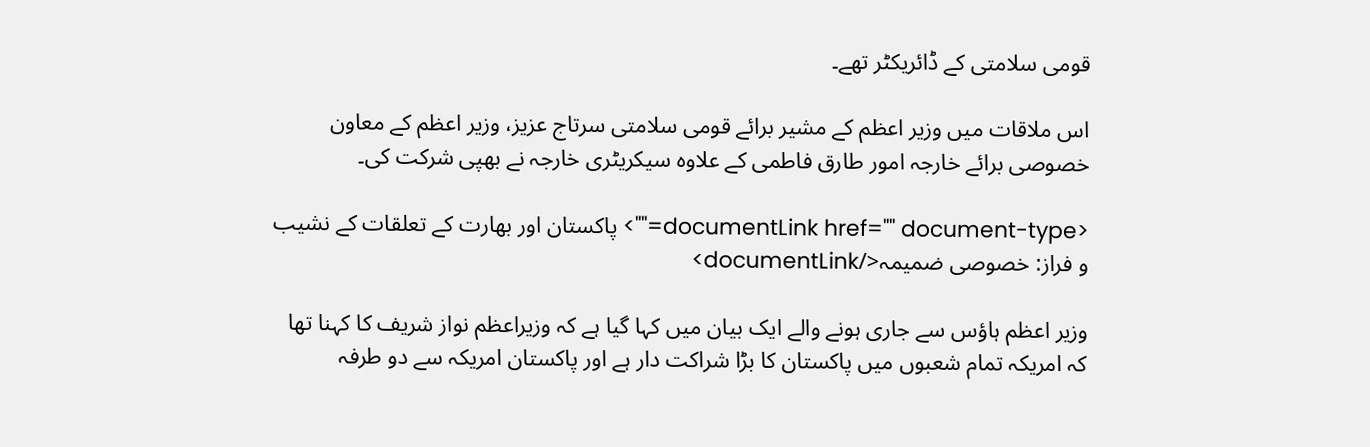قومی سلامتی کے ڈائریکٹر تھے۔

اس ملاقات میں وزیر اعظم کے مشیر برائے قومی سلامتی سرتاج عزیز، وزیر اعظم کے معاون خصوصی برائے خارجہ امور طارق فاطمی کے علاوہ سیکریٹری خارجہ نے بھپی شرکت کی۔

<documentLink href="" document-type=""> پاکستان اور بھارت کے تعلقات کے نشیب و فراز: خصوصی ضمیمہ</documentLink>

وزیر اعظم ہاؤس سے جاری ہونے والے ایک بیان میں کہا گیا ہے کہ وزیراعظم نواز شریف کا کہنا تھا کہ امریکہ تمام شعبوں میں پاکستان کا بڑا شراکت دار ہے اور پاکستان امریکہ سے دو طرفہ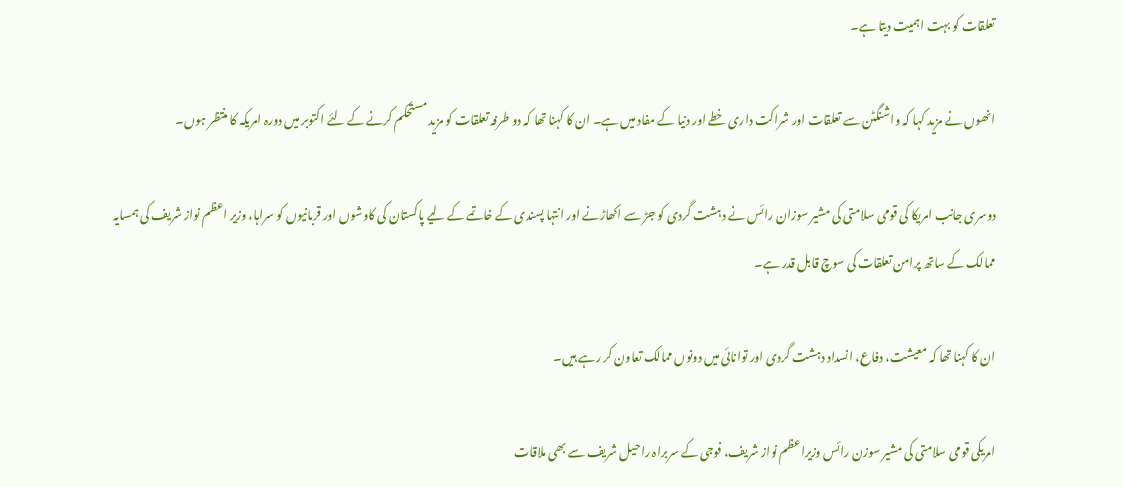تعلقات کو بہت اہمیت دیتا ہے۔

انھوں نے مزید کہا کہ واشنگٹن سے تعلقات اور شراکت داری خطے اور دنیا کے مفاد میں ہے۔ ان کا کہنا تھا کہ دو طرفہ تعلقات کو مزید مستحکم کرنے کے لئے اکتوبر میں دورہ امریکہ کا منتظر ہوں۔

دوسری جانب امریکا کی قومی سلامتی کی مشیر سوزان رائس نے دہشت گردی کو جڑ سے اکھاڑنے اور انتہا پسندی کے خاتمے کے لیے پاکستان کی کاوشوں اور قربانیوں کو سراہا، وزیر اعظم نواز شریف کی ہمسایہ ممالک کے ساتھ پرامن تعلقات کی سوچ قابل قدر ہے۔

ان کا کہنا تھا کہ معیشت، دفاع، انسداد دہشت گردی اور توانائی میں دونوں ممالک تعاون کر رہے ہیں۔

امریکی قومی سلامتی کی مشیر سوزن رائس وزیراعظم نواز شریف، فوجی کے سربراہ راحیل شریف سے بھی ملاقات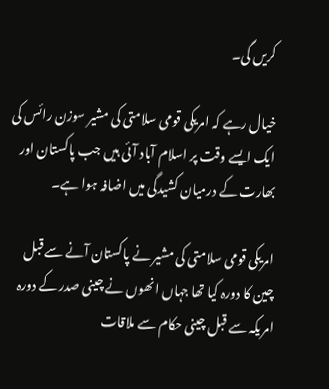کریں گی۔

خیال رہے کہ امریکی قومی سلامتی کی مشیر سوزن رائس کی ایک ایسے وقت پر اسلام آباد آئی ہیں جب پاکستان اور بھارت کے درمیان کشیدگی میں اضافہ ہوا ہے۔

امریکی قومی سلامتی کی مشیر نے پاکستان آنے سے قبل چین کا دورہ کیا تھا جہاں انھوں نے چینی صدر کے دورہ امریکہ سے قبل چینی حکام سے ملاقات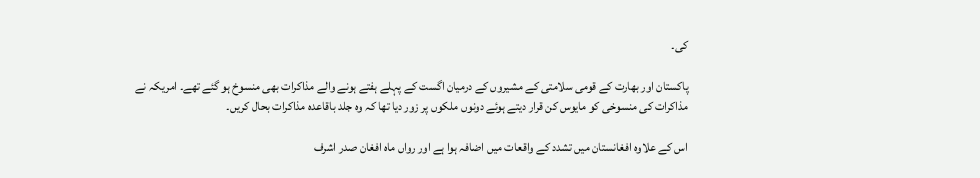کی۔

پاکستان اور بھارت کے قومی سلامتی کے مشیروں کے درمیان اگست کے پہلے ہفتے ہونے والے مذاکرات بھی منسوخ ہو گئے تھے۔ امریکہ نے مذاکرات کی منسوخی کو مایوس کن قرار دیتے ہوئے دونوں ملکوں پر زور دیا تھا کہ وہ جلد باقاعدہ مذاکرات بحال کریں۔

اس کے علاوہ افغانستان میں تشدد کے واقعات میں اضافہ ہوا ہے اور رواں ماہ افغان صدر اشرف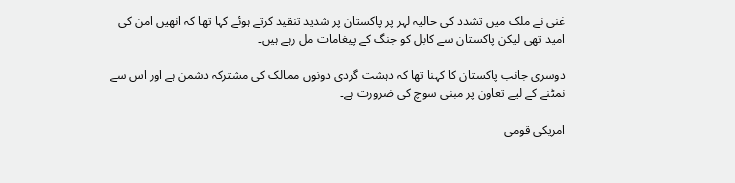غنی نے ملک میں تشدد کی حالیہ لہر پر پاکستان پر شدید تنقید کرتے ہوئے کہا تھا کہ انھیں امن کی امید تھی لیکن پاکستان سے کابل کو جنگ کے پیغامات مل رہے ہیں۔

دوسری جانب پاکستان کا کہنا تھا کہ دہشت گردی دونوں ممالک کی مشترکہ دشمن ہے اور اس سے نمٹنے کے لیے تعاون پر مبنی سوچ کی ضرورت ہے۔

امریکی قومی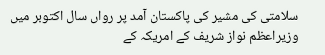سلامتی کی مشیر کی پاکستان آمد پر رواں سال اکتوبر میں وزیراعظم نواز شریف کے امریکہ کے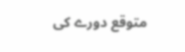متوقع دورے کی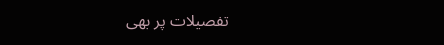تفصیلات پر بھی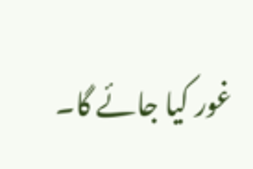غور کیا جائے گا۔